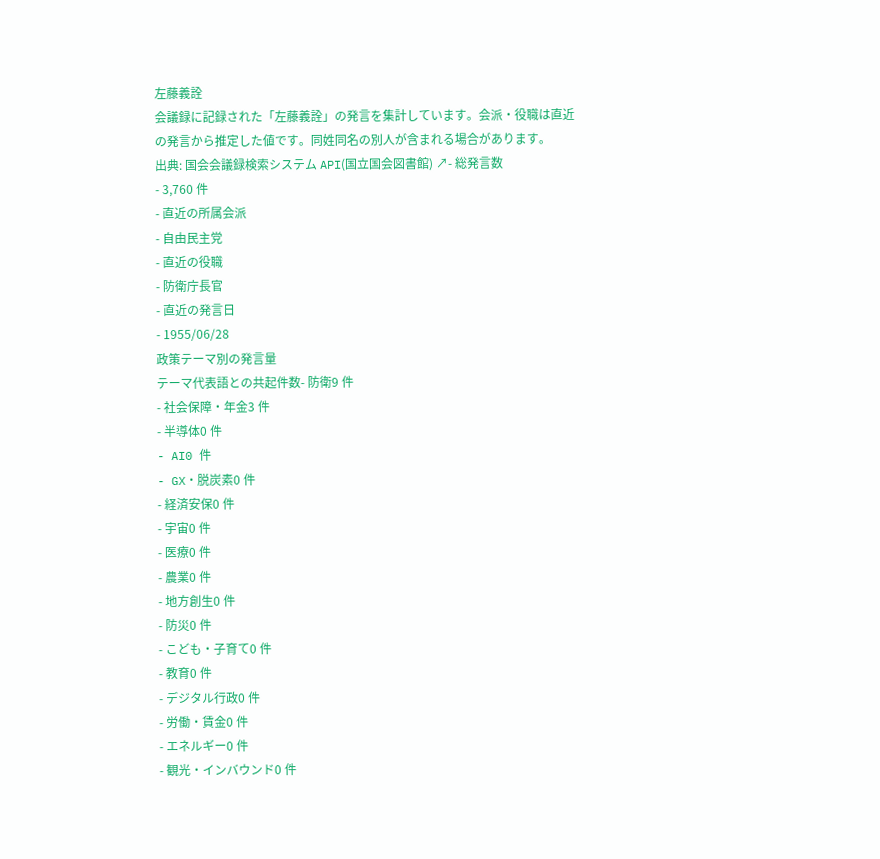左藤義詮
会議録に記録された「左藤義詮」の発言を集計しています。会派・役職は直近の発言から推定した値です。同姓同名の別人が含まれる場合があります。
出典: 国会会議録検索システム API(国立国会図書館) ↗- 総発言数
- 3,760 件
- 直近の所属会派
- 自由民主党
- 直近の役職
- 防衛庁長官
- 直近の発言日
- 1955/06/28
政策テーマ別の発言量
テーマ代表語との共起件数- 防衛9 件
- 社会保障・年金3 件
- 半導体0 件
- AI0 件
- GX・脱炭素0 件
- 経済安保0 件
- 宇宙0 件
- 医療0 件
- 農業0 件
- 地方創生0 件
- 防災0 件
- こども・子育て0 件
- 教育0 件
- デジタル行政0 件
- 労働・賃金0 件
- エネルギー0 件
- 観光・インバウンド0 件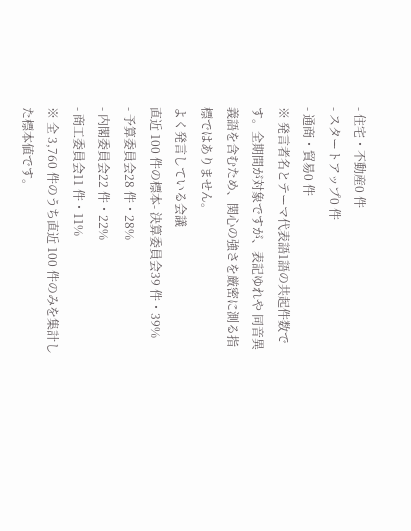- 住宅・不動産0 件
- スタートアップ0 件
- 通商・貿易0 件
※ 発言者名とテーマ代表語1語の共起件数です。全期間が対象ですが、表記ゆれや 同音異義語を含むため、関心の強さを厳密に測る指標ではありません。
よく発言している会議
直近 100 件の標本- 決算委員会39 件・39%
- 予算委員会28 件・28%
- 内閣委員会22 件・22%
- 商工委員会11 件・11%
※ 全 3,760 件のうち直近 100 件のみを集計した標本値です。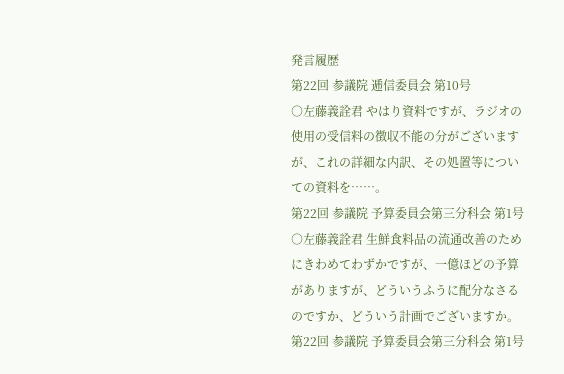発言履歴
第22回 参議院 逓信委員会 第10号
○左藤義詮君 やはり資料ですが、ラジオの使用の受信料の徴収不能の分がございますが、これの詳細な内訳、その処置等についての資料を……。
第22回 参議院 予算委員会第三分科会 第1号
○左藤義詮君 生鮮食料品の流通改善のためにきわめてわずかですが、一億ほどの予算がありますが、どういうふうに配分なさるのですか、どういう計画でございますか。
第22回 参議院 予算委員会第三分科会 第1号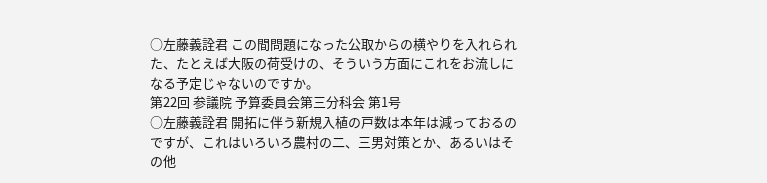○左藤義詮君 この間問題になった公取からの横やりを入れられた、たとえば大阪の荷受けの、そういう方面にこれをお流しになる予定じゃないのですか。
第22回 参議院 予算委員会第三分科会 第1号
○左藤義詮君 開拓に伴う新規入植の戸数は本年は減っておるのですが、これはいろいろ農村の二、三男対策とか、あるいはその他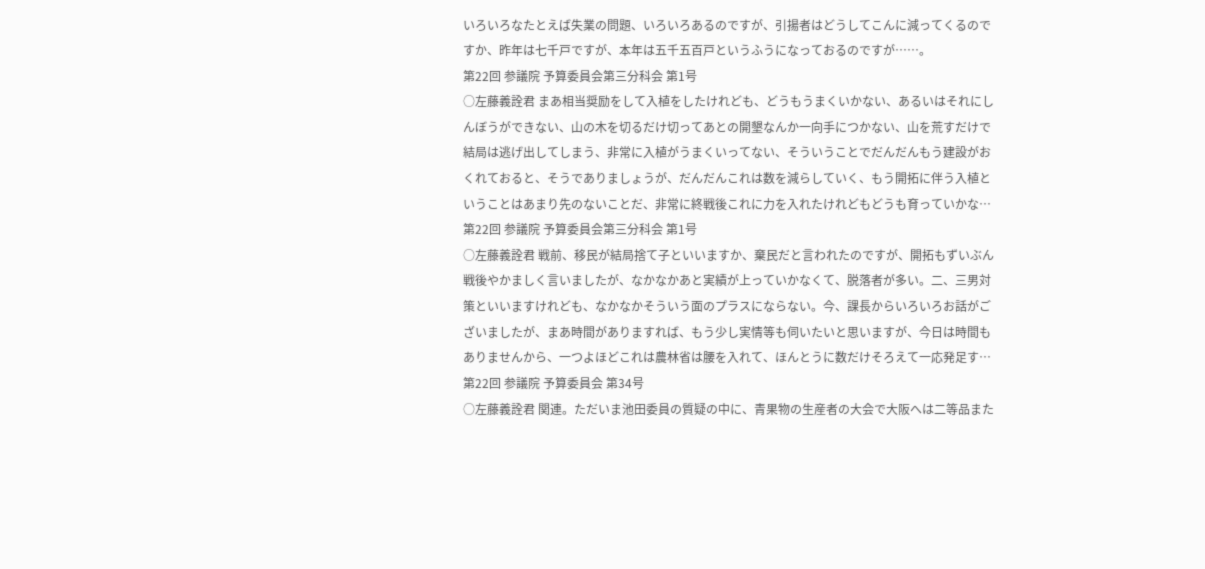いろいろなたとえば失業の問題、いろいろあるのですが、引揚者はどうしてこんに減ってくるのですか、昨年は七千戸ですが、本年は五千五百戸というふうになっておるのですが……。
第22回 参議院 予算委員会第三分科会 第1号
○左藤義詮君 まあ相当奨励をして入植をしたけれども、どうもうまくいかない、あるいはそれにしんぼうができない、山の木を切るだけ切ってあとの開墾なんか一向手につかない、山を荒すだけで結局は逃げ出してしまう、非常に入植がうまくいってない、そういうことでだんだんもう建設がおくれておると、そうでありましょうが、だんだんこれは数を減らしていく、もう開拓に伴う入植ということはあまり先のないことだ、非常に終戦後これに力を入れたけれどもどうも育っていかな…
第22回 参議院 予算委員会第三分科会 第1号
○左藤義詮君 戦前、移民が結局捨て子といいますか、棄民だと言われたのですが、開拓もずいぶん戦後やかましく言いましたが、なかなかあと実績が上っていかなくて、脱落者が多い。二、三男対策といいますけれども、なかなかそういう面のプラスにならない。今、課長からいろいろお話がございましたが、まあ時間がありますれば、もう少し実情等も伺いたいと思いますが、今日は時間もありませんから、一つよほどこれは農林省は腰を入れて、ほんとうに数だけそろえて一応発足す…
第22回 参議院 予算委員会 第34号
○左藤義詮君 関連。ただいま池田委員の質疑の中に、青果物の生産者の大会で大阪へは二等品また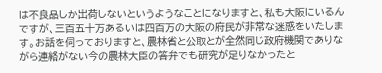は不良品しか出荷しないというようなことになりますと、私も大阪にいるんですが、三百五十万あるいは四百万の大阪の府民が非常な迷惑をいたします。お話を伺っておりますと、農林省と公取とが全然同じ政府機関でありながら連絡がない今の農林大臣の答弁でも研究が足りなかったと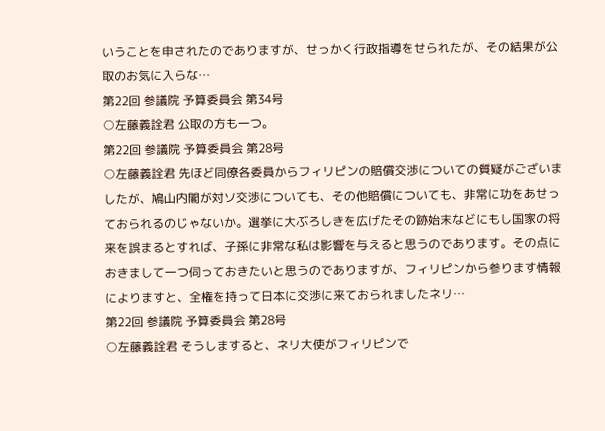いうことを申されたのでありますが、せっかく行政指導をせられたが、その結果が公取のお気に入らな…
第22回 参議院 予算委員会 第34号
○左藤義詮君 公取の方も一つ。
第22回 参議院 予算委員会 第28号
○左藤義詮君 先ほど同僚各委員からフィリピンの賠償交渉についての質疑がございましたが、鳩山内閣が対ソ交渉についても、その他賠償についても、非常に功をあせっておられるのじゃないか。選挙に大ぶろしきを広げたその跡始末などにもし国家の将来を誤まるとすれば、子孫に非常な私は影響を与えると思うのであります。その点におきまして一つ伺っておきたいと思うのでありますが、フィリピンから参ります情報によりますと、全権を持って日本に交渉に来ておられましたネリ…
第22回 参議院 予算委員会 第28号
○左藤義詮君 そうしますると、ネリ大使がフィリピンで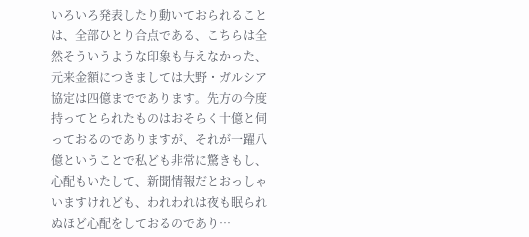いろいろ発表したり動いておられることは、全部ひとり合点である、こちらは全然そういうような印象も与えなかった、元来金額につきましては大野・ガルシア協定は四億までであります。先方の今度持ってとられたものはおそらく十億と伺っておるのでありますが、それが一躍八億ということで私ども非常に驚きもし、心配もいたして、新聞情報だとおっしゃいますけれども、われわれは夜も眠られぬほど心配をしておるのであり…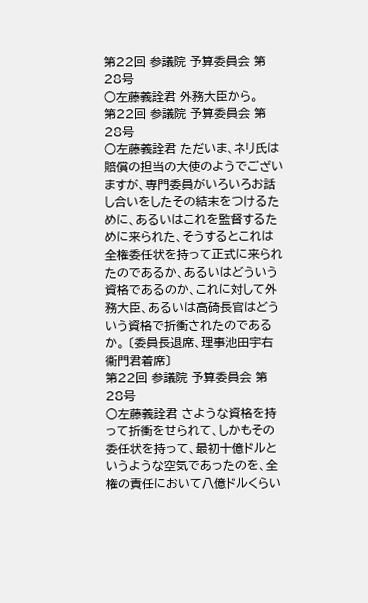第22回 参議院 予算委員会 第28号
○左藤義詮君 外務大臣から。
第22回 参議院 予算委員会 第28号
○左藤義詮君 ただいま、ネリ氏は賠償の担当の大使のようでございますが、専門委員がいろいろお話し合いをしたその結末をつけるために、あるいはこれを監督するために来られた、そうするとこれは全権委任状を持って正式に来られたのであるか、あるいはどういう資格であるのか、これに対して外務大臣、あるいは高碕長官はどういう資格で折衝されたのであるか。 〔委員長退席、理事池田宇右衞門君着席〕
第22回 参議院 予算委員会 第28号
○左藤義詮君 さような資格を持って折衝をせられて、しかもその委任状を持って、最初十億ドルというような空気であったのを、全権の責任において八億ドルくらい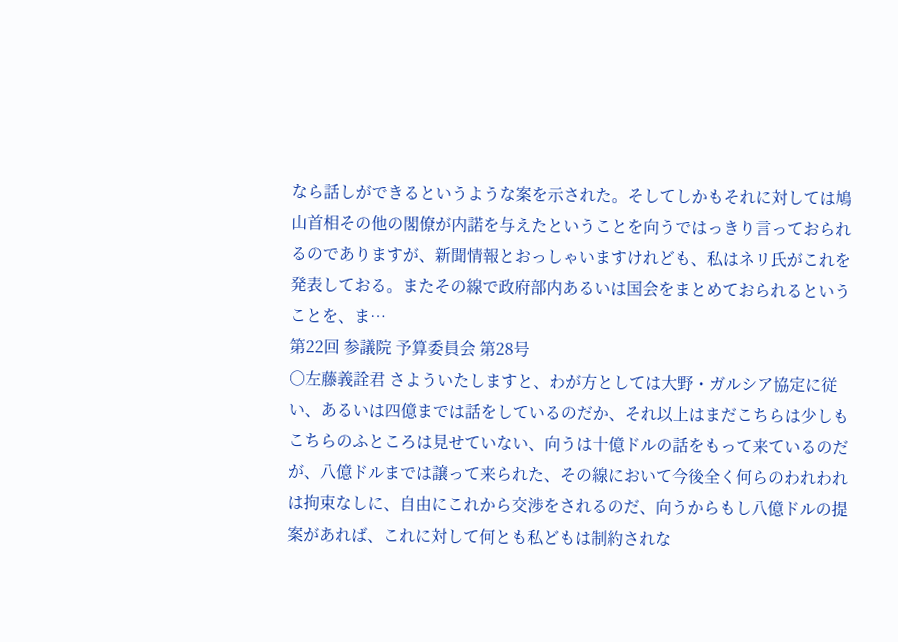なら話しができるというような案を示された。そしてしかもそれに対しては鳩山首相その他の閣僚が内諾を与えたということを向うではっきり言っておられるのでありますが、新聞情報とおっしゃいますけれども、私はネリ氏がこれを発表しておる。またその線で政府部内あるいは国会をまとめておられるということを、ま…
第22回 参議院 予算委員会 第28号
○左藤義詮君 さよういたしますと、わが方としては大野・ガルシア協定に従い、あるいは四億までは話をしているのだか、それ以上はまだこちらは少しもこちらのふところは見せていない、向うは十億ドルの話をもって来ているのだが、八億ドルまでは譲って来られた、その線において今後全く何らのわれわれは拘束なしに、自由にこれから交渉をされるのだ、向うからもし八億ドルの提案があれば、これに対して何とも私どもは制約されな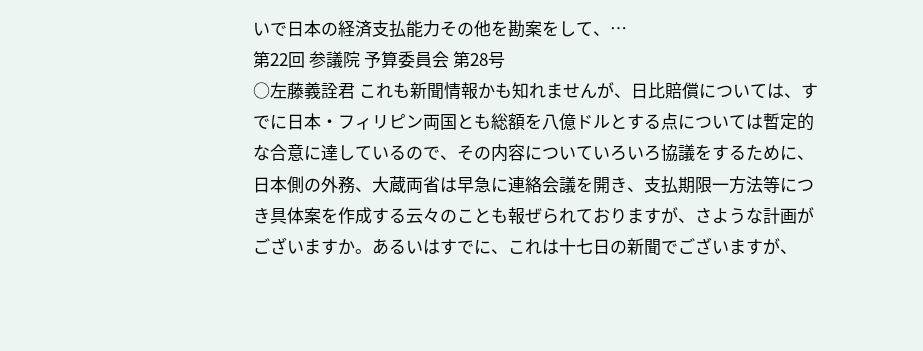いで日本の経済支払能力その他を勘案をして、…
第22回 参議院 予算委員会 第28号
○左藤義詮君 これも新聞情報かも知れませんが、日比賠償については、すでに日本・フィリピン両国とも総額を八億ドルとする点については暫定的な合意に達しているので、その内容についていろいろ協議をするために、日本側の外務、大蔵両省は早急に連絡会議を開き、支払期限一方法等につき具体案を作成する云々のことも報ぜられておりますが、さような計画がございますか。あるいはすでに、これは十七日の新聞でございますが、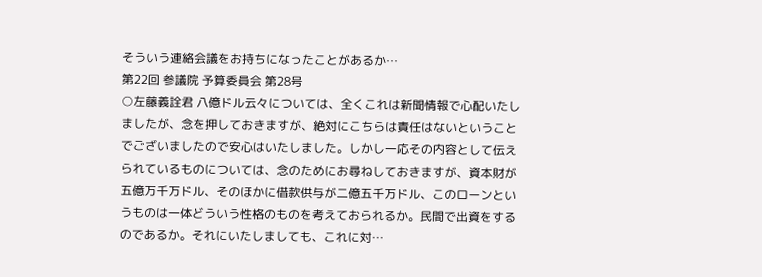そういう連絡会議をお持ちになったことがあるか…
第22回 参議院 予算委員会 第28号
○左藤義詮君 八億ドル云々については、全くこれは新聞情報で心配いたしましたが、念を押しておきますが、絶対にこちらは責任はないということでございましたので安心はいたしました。しかし一応その内容として伝えられているものについては、念のためにお尋ねしておきますが、資本財が五億万千万ドル、そのほかに借款供与が二億五千万ドル、このローンというものは一体どういう性格のものを考えておられるか。民間で出資をするのであるか。それにいたしましても、これに対…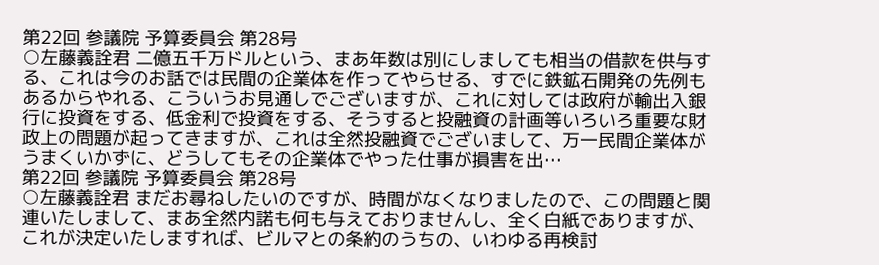第22回 参議院 予算委員会 第28号
○左藤義詮君 二億五千万ドルという、まあ年数は別にしましても相当の借款を供与する、これは今のお話では民間の企業体を作ってやらせる、すでに鉄鉱石開発の先例もあるからやれる、こういうお見通しでございますが、これに対しては政府が輸出入銀行に投資をする、低金利で投資をする、そうすると投融資の計画等いろいろ重要な財政上の問題が起ってきますが、これは全然投融資でございまして、万一民間企業体がうまくいかずに、どうしてもその企業体でやった仕事が損害を出…
第22回 参議院 予算委員会 第28号
○左藤義詮君 まだお尋ねしたいのですが、時間がなくなりましたので、この問題と関連いたしまして、まあ全然内諾も何も与えておりませんし、全く白紙でありますが、これが決定いたしますれば、ビルマとの条約のうちの、いわゆる再検討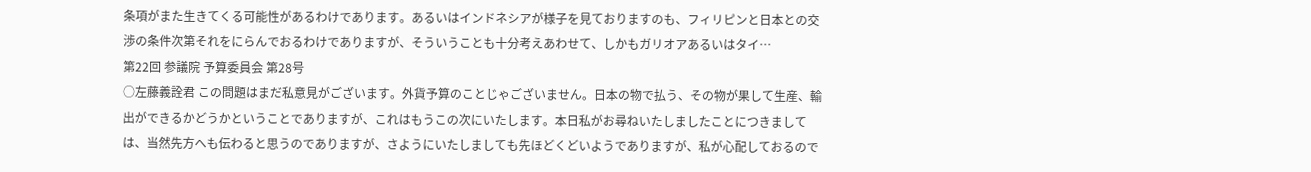条項がまた生きてくる可能性があるわけであります。あるいはインドネシアが様子を見ておりますのも、フィリピンと日本との交渉の条件次第それをにらんでおるわけでありますが、そういうことも十分考えあわせて、しかもガリオアあるいはタイ…
第22回 参議院 予算委員会 第28号
○左藤義詮君 この問題はまだ私意見がございます。外貨予算のことじゃございません。日本の物で払う、その物が果して生産、輸出ができるかどうかということでありますが、これはもうこの次にいたします。本日私がお尋ねいたしましたことにつきましては、当然先方へも伝わると思うのでありますが、さようにいたしましても先ほどくどいようでありますが、私が心配しておるので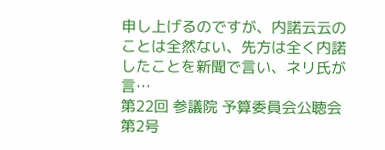申し上げるのですが、内諾云云のことは全然ない、先方は全く内諾したことを新聞で言い、ネリ氏が言…
第22回 参議院 予算委員会公聴会 第2号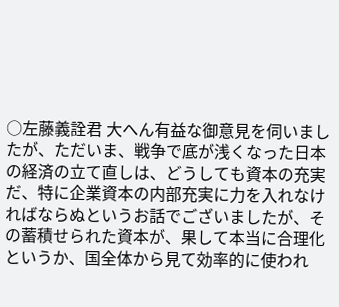○左藤義詮君 大へん有益な御意見を伺いましたが、ただいま、戦争で底が浅くなった日本の経済の立て直しは、どうしても資本の充実だ、特に企業資本の内部充実に力を入れなければならぬというお話でございましたが、その蓄積せられた資本が、果して本当に合理化というか、国全体から見て効率的に使われ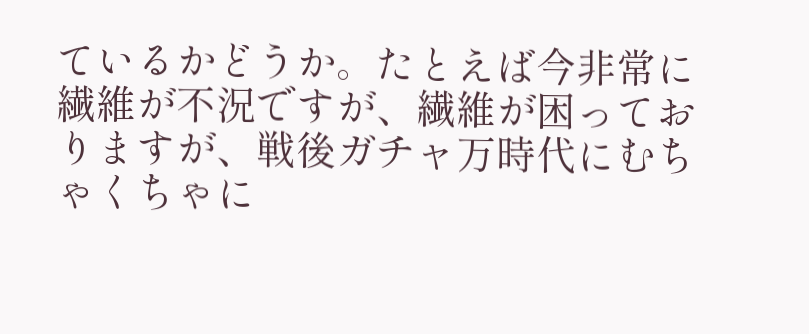ているかどうか。たとえば今非常に繊維が不況ですが、繊維が困っておりますが、戦後ガチャ万時代にむちゃくちゃに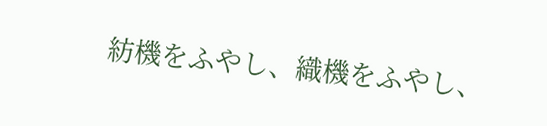紡機をふやし、織機をふやし、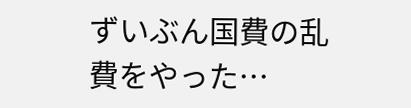ずいぶん国費の乱費をやった…